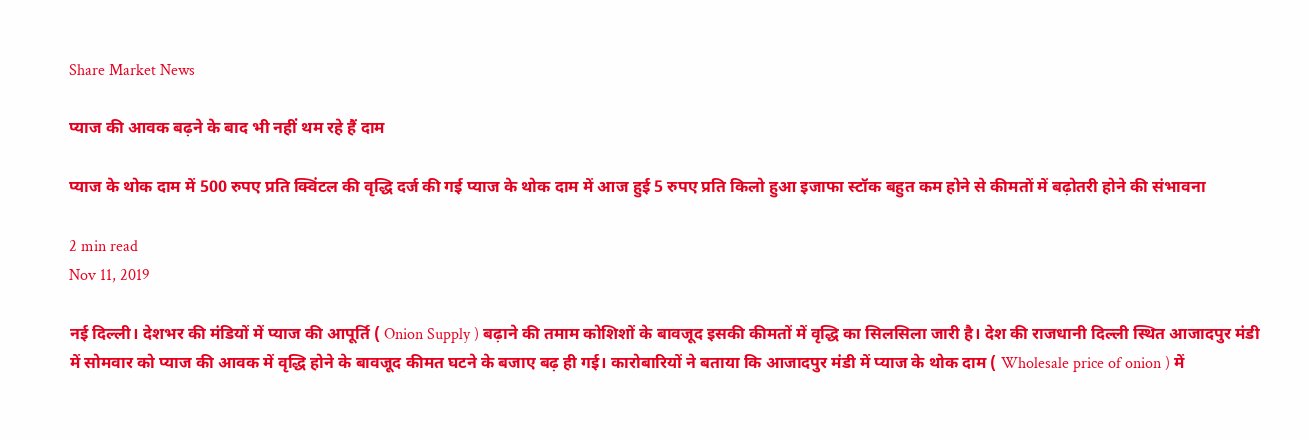Share Market News

प्याज की आवक बढ़ने के बाद भी नहीं थम रहे हैं दाम

प्याज के थोक दाम में 500 रुपए प्रति क्विंटल की वृद्धि दर्ज की गई प्याज के थोक दाम में आज हुई 5 रुपए प्रति किलो हुआ इजाफा स्टॉक बहुत कम होने से कीमतों में बढ़ोतरी होने की संभावना

2 min read
Nov 11, 2019

नई दिल्ली। देशभर की मंडियों में प्याज की आपूर्ति ( Onion Supply ) बढ़ाने की तमाम कोशिशों के बावजूद इसकी कीमतों में वृद्धि का सिलसिला जारी है। देश की राजधानी दिल्ली स्थित आजादपुर मंडी में सोमवार को प्याज की आवक में वृद्धि होने के बावजूद कीमत घटने के बजाए बढ़ ही गई। कारोबारियों ने बताया कि आजादपुर मंडी में प्याज के थोक दाम ( Wholesale price of onion ) में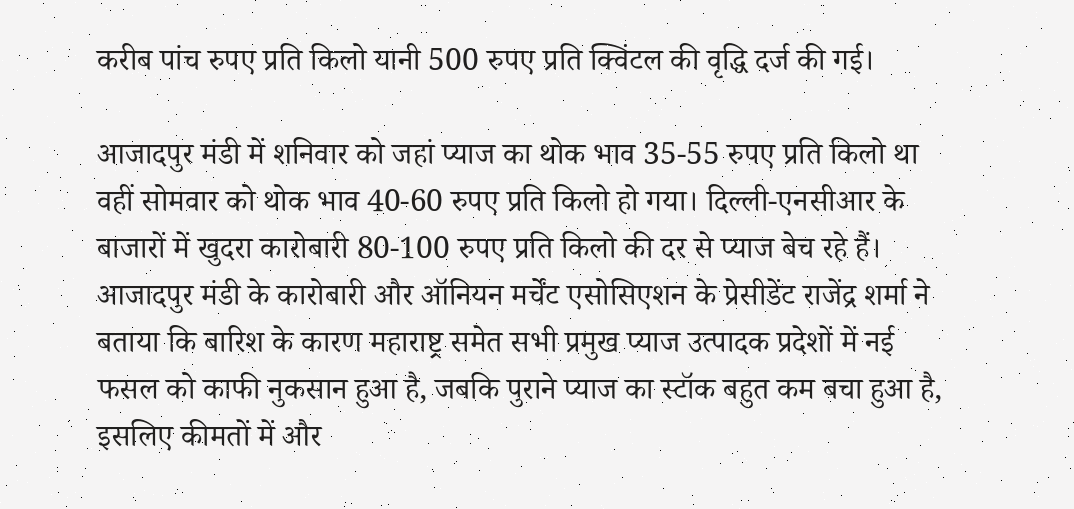करीब पांच रुपए प्रति किलो यानी 500 रुपए प्रति क्विंटल की वृद्धि दर्ज की गई।

आजादपुर मंडी में शनिवार को जहां प्याज का थोक भाव 35-55 रुपए प्रति किलो था वहीं सोमवार को थोक भाव 40-60 रुपए प्रति किलो हो गया। दिल्ली-एनसीआर के बाजारों में खुदरा कारोबारी 80-100 रुपए प्रति किलो की दर से प्याज बेच रहे हैं। आजादपुर मंडी के कारोबारी और ऑनियन मर्चेंट एसोसिएशन के प्रेसीडेंट राजेंद्र शर्मा ने बताया कि बारिश के कारण महाराष्ट्र समेत सभी प्रमुख प्याज उत्पादक प्रदेशों में नई फसल को काफी नुकसान हुआ है, जबकि पुराने प्याज का स्टॉक बहुत कम बचा हुआ है, इसलिए कीमतों में और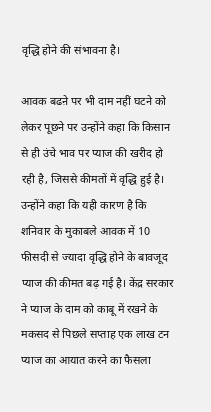वृद्धि होने की संभावना है।

आवक बढऩे पर भी दाम नहीं घटने को लेकर पूछने पर उन्होंने कहा कि किसान से ही उंचे भाव पर प्याज की खरीद हो रही है, जिससे कीमतों में वृद्धि हुई है। उन्होंने कहा कि यही कारण है कि शनिवार के मुकाबले आवक में 10 फीसदी से ज्यादा वृद्धि होने के बावजूद प्याज की कीमत बढ़ गई है। केंद्र सरकार ने प्याज के दाम को काबू में रखने के मकसद से पिछले सप्ताह एक लाख टन प्याज का आयात करने का फैसला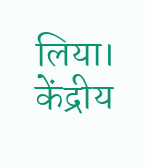लिया। केंद्रीय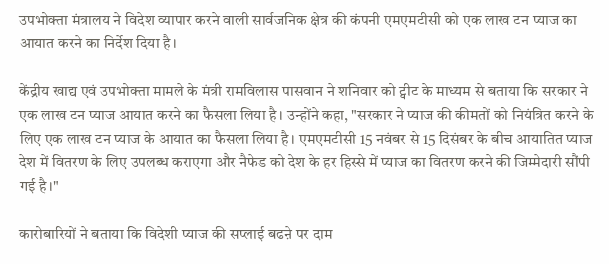उपभोक्ता मंत्रालय ने विदेश व्यापार करने वाली सार्वजनिक क्षेत्र की कंपनी एमएमटीसी को एक लाख टन प्याज का आयात करने का निर्देश दिया है।

केंद्रीय खाद्य एवं उपभोक्ता मामले के मंत्री रामविलास पासवान ने शनिवार को ट्वीट के माध्यम से बताया कि सरकार ने एक लाख टन प्याज आयात करने का फैसला लिया है। उन्होंने कहा, "सरकार ने प्याज की कीमतों को नियंत्रित करने के लिए एक लाख टन प्याज के आयात का फैसला लिया है। एमएमटीसी 15 नवंबर से 15 दिसंबर के बीच आयातित प्याज देश में वितरण के लिए उपलब्ध कराएगा और नैफेड को देश के हर हिस्से में प्याज का वितरण करने की जिम्मेदारी सौंपी गई है।"

कारोबारियों ने बताया कि विदेशी प्याज की सप्लाई बढऩे पर दाम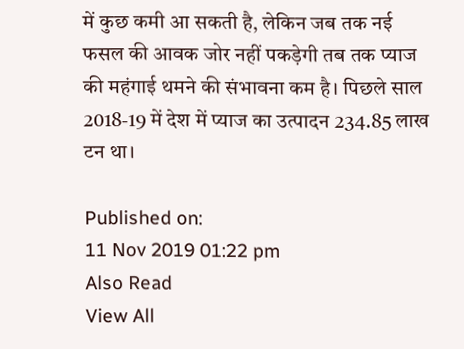में कुछ कमी आ सकती है, लेकिन जब तक नई फसल की आवक जोर नहीं पकड़ेगी तब तक प्याज की महंगाई थमने की संभावना कम है। पिछले साल 2018-19 में देश में प्याज का उत्पादन 234.85 लाख टन था।

Published on:
11 Nov 2019 01:22 pm
Also Read
View All